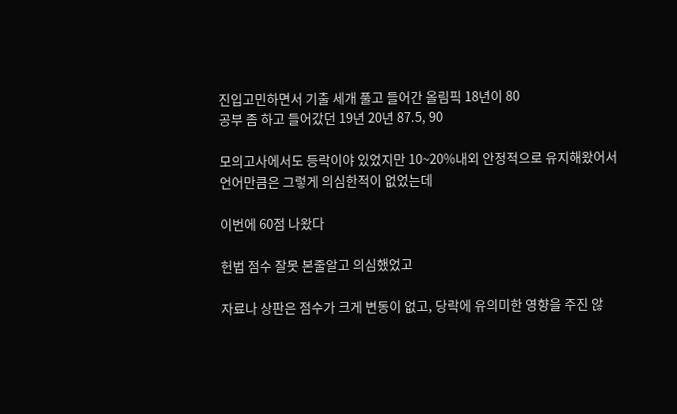진입고민하면서 기출 세개 풀고 들어간 올림픽 18년이 80
공부 좀 하고 들어갔던 19년 20년 87.5, 90

모의고사에서도 등락이야 있었지만 10~20%내외 안정적으로 유지해왔어서 언어만큼은 그렇게 의심한적이 없었는데

이번에 60점 나왔다

헌법 점수 잘못 본줄알고 의심했었고

자료나 상판은 점수가 크게 변동이 없고, 당락에 유의미한 영향을 주진 않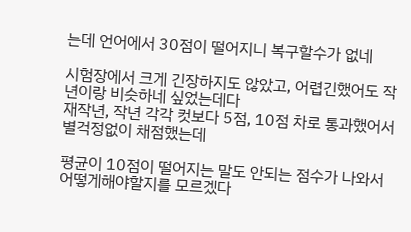는데 언어에서 30점이 떨어지니 복구할수가 없네

시험장에서 크게 긴장하지도 않았고, 어렵긴했어도 작년이랑 비슷하네 싶었는데다
재작년, 작년 각각 컷보다 5점, 10점 차로 통과했어서 별걱정없이 채점했는데

평균이 10점이 떨어지는 말도 안되는 점수가 나와서 어떻게해야할지를 모르겠다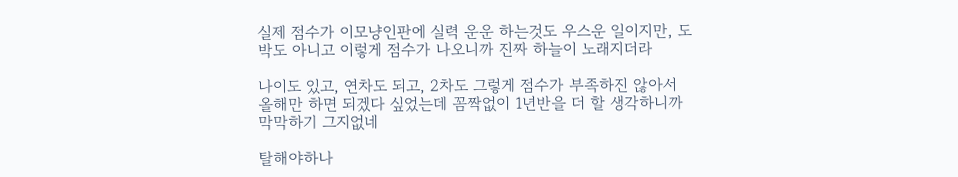실제 점수가 이모냥인판에 실력 운운 하는것도 우스운 일이지만, 도박도 아니고 이렇게 점수가 나오니까 진짜 하늘이 노래지더라

나이도 있고, 연차도 되고, 2차도 그렇게 점수가 부족하진 않아서 올해만 하면 되겠다 싶었는데 꼼짝없이 1년반을 더 할 생각하니까 막막하기 그지없네

탈해야하나